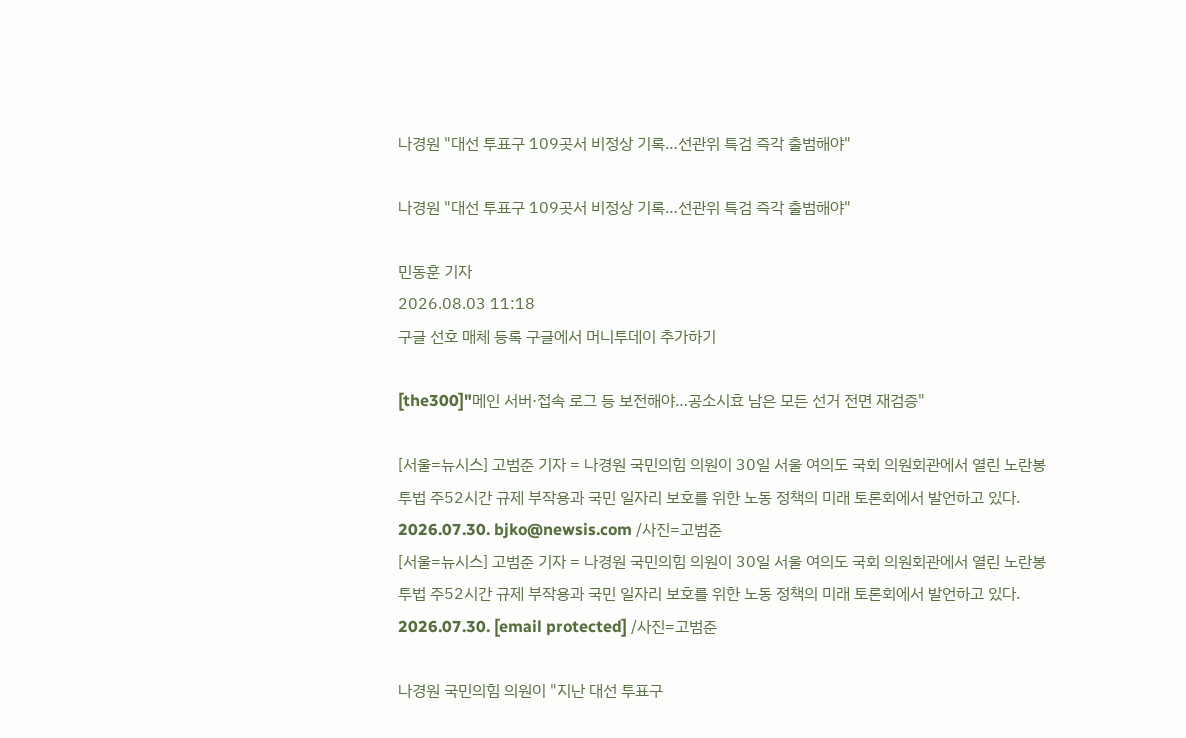나경원 "대선 투표구 109곳서 비정상 기록…선관위 특검 즉각 출범해야"

나경원 "대선 투표구 109곳서 비정상 기록…선관위 특검 즉각 출범해야"

민동훈 기자
2026.08.03 11:18
구글 선호 매체 등록 구글에서 머니투데이 추가하기

[the300]"메인 서버·접속 로그 등 보전해야…공소시효 남은 모든 선거 전면 재검증"

[서울=뉴시스] 고범준 기자 = 나경원 국민의힘 의원이 30일 서울 여의도 국회 의원회관에서 열린 노란봉투법 주52시간 규제 부작용과 국민 일자리 보호를 위한 노동 정책의 미래 토론회에서 발언하고 있다. 2026.07.30. bjko@newsis.com /사진=고범준
[서울=뉴시스] 고범준 기자 = 나경원 국민의힘 의원이 30일 서울 여의도 국회 의원회관에서 열린 노란봉투법 주52시간 규제 부작용과 국민 일자리 보호를 위한 노동 정책의 미래 토론회에서 발언하고 있다. 2026.07.30. [email protected] /사진=고범준

나경원 국민의힘 의원이 "지난 대선 투표구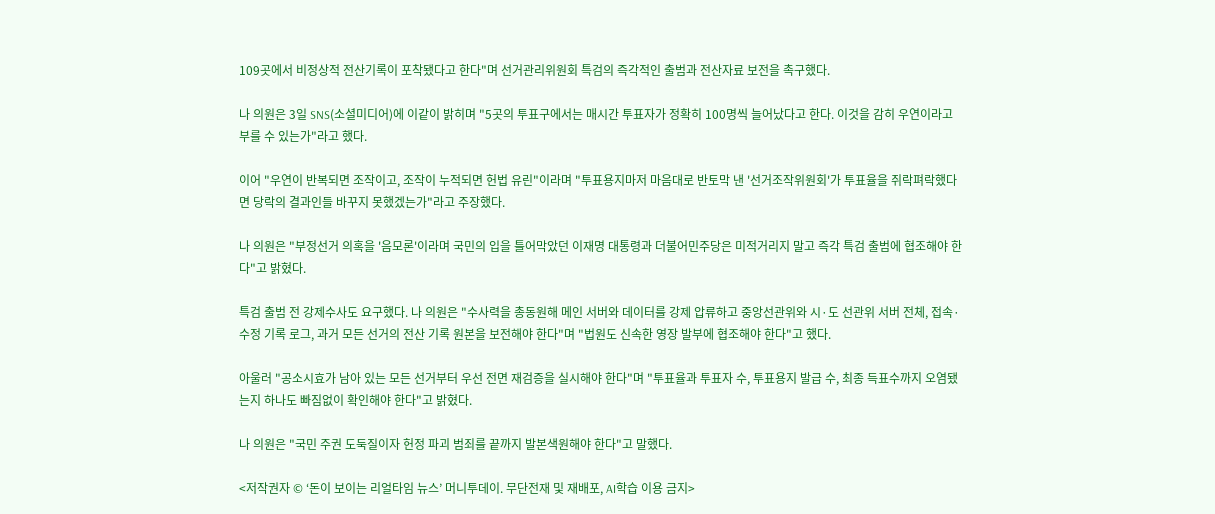109곳에서 비정상적 전산기록이 포착됐다고 한다"며 선거관리위원회 특검의 즉각적인 출범과 전산자료 보전을 촉구했다.

나 의원은 3일 SNS(소셜미디어)에 이같이 밝히며 "5곳의 투표구에서는 매시간 투표자가 정확히 100명씩 늘어났다고 한다. 이것을 감히 우연이라고 부를 수 있는가"라고 했다.

이어 "우연이 반복되면 조작이고, 조작이 누적되면 헌법 유린"이라며 "투표용지마저 마음대로 반토막 낸 '선거조작위원회'가 투표율을 쥐락펴락했다면 당락의 결과인들 바꾸지 못했겠는가"라고 주장했다.

나 의원은 "부정선거 의혹을 '음모론'이라며 국민의 입을 틀어막았던 이재명 대통령과 더불어민주당은 미적거리지 말고 즉각 특검 출범에 협조해야 한다"고 밝혔다.

특검 출범 전 강제수사도 요구했다. 나 의원은 "수사력을 총동원해 메인 서버와 데이터를 강제 압류하고 중앙선관위와 시·도 선관위 서버 전체, 접속·수정 기록 로그, 과거 모든 선거의 전산 기록 원본을 보전해야 한다"며 "법원도 신속한 영장 발부에 협조해야 한다"고 했다.

아울러 "공소시효가 남아 있는 모든 선거부터 우선 전면 재검증을 실시해야 한다"며 "투표율과 투표자 수, 투표용지 발급 수, 최종 득표수까지 오염됐는지 하나도 빠짐없이 확인해야 한다"고 밝혔다.

나 의원은 "국민 주권 도둑질이자 헌정 파괴 범죄를 끝까지 발본색원해야 한다"고 말했다.

<저작권자 © ‘돈이 보이는 리얼타임 뉴스’ 머니투데이. 무단전재 및 재배포, AI학습 이용 금지>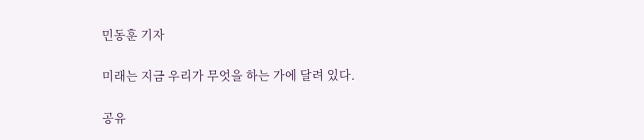민동훈 기자

미래는 지금 우리가 무엇을 하는 가에 달려 있다.

공유